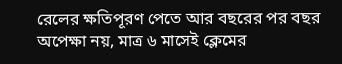রেলের ক্ষতিপূরণ পেতে আর বছরের পর বছর অপেক্ষা নয়, মাত্র ৬ মাসেই ক্লেমের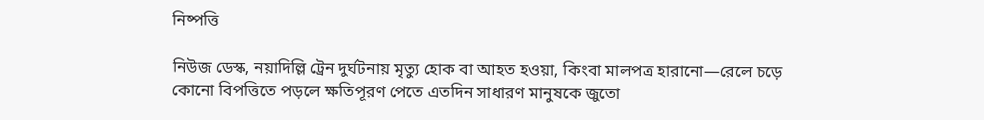নিষ্পত্তি

নিউজ ডেস্ক, নয়াদিল্লি ট্রেন দুর্ঘটনায় মৃত্যু হোক বা আহত হওয়া, কিংবা মালপত্র হারানো—রেলে চড়ে কোনো বিপত্তিতে পড়লে ক্ষতিপূরণ পেতে এতদিন সাধারণ মানুষকে জুতো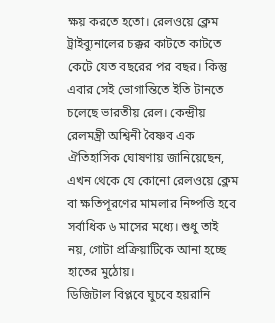ক্ষয় করতে হতো। রেলওয়ে ক্লেম ট্রাইব্যুনালের চক্কর কাটতে কাটতে কেটে যেত বছরের পর বছর। কিন্তু এবার সেই ভোগান্তিতে ইতি টানতে চলেছে ভারতীয় রেল। কেন্দ্রীয় রেলমন্ত্রী অশ্বিনী বৈষ্ণব এক ঐতিহাসিক ঘোষণায় জানিয়েছেন, এখন থেকে যে কোনো রেলওয়ে ক্লেম বা ক্ষতিপূরণের মামলার নিষ্পত্তি হবে সর্বাধিক ৬ মাসের মধ্যে। শুধু তাই নয়, গোটা প্রক্রিয়াটিকে আনা হচ্ছে হাতের মুঠোয়।
ডিজিটাল বিপ্লবে ঘুচবে হয়রানি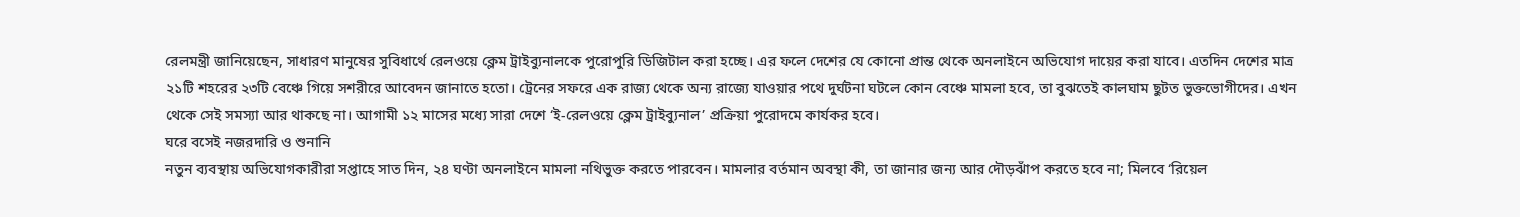রেলমন্ত্রী জানিয়েছেন, সাধারণ মানুষের সুবিধার্থে রেলওয়ে ক্লেম ট্রাইব্যুনালকে পুরোপুরি ডিজিটাল করা হচ্ছে। এর ফলে দেশের যে কোনো প্রান্ত থেকে অনলাইনে অভিযোগ দায়ের করা যাবে। এতদিন দেশের মাত্র ২১টি শহরের ২৩টি বেঞ্চে গিয়ে সশরীরে আবেদন জানাতে হতো। ট্রেনের সফরে এক রাজ্য থেকে অন্য রাজ্যে যাওয়ার পথে দুর্ঘটনা ঘটলে কোন বেঞ্চে মামলা হবে, তা বুঝতেই কালঘাম ছুটত ভুক্তভোগীদের। এখন থেকে সেই সমস্যা আর থাকছে না। আগামী ১২ মাসের মধ্যে সারা দেশে ‘ই-রেলওয়ে ক্লেম ট্রাইব্যুনাল’ প্রক্রিয়া পুরোদমে কার্যকর হবে।
ঘরে বসেই নজরদারি ও শুনানি
নতুন ব্যবস্থায় অভিযোগকারীরা সপ্তাহে সাত দিন, ২৪ ঘণ্টা অনলাইনে মামলা নথিভুক্ত করতে পারবেন। মামলার বর্তমান অবস্থা কী, তা জানার জন্য আর দৌড়ঝাঁপ করতে হবে না; মিলবে ‘রিয়েল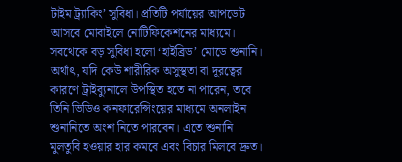টাইম ট্র্যাকিং’ সুবিধা। প্রতিটি পর্যায়ের আপডেট আসবে মোবাইলে নোটিফিকেশনের মাধ্যমে। সবথেকে বড় সুবিধা হলো ‘হাইব্রিড’ মোডে শুনানি। অর্থাৎ, যদি কেউ শারীরিক অসুস্থতা বা দূরত্বের কারণে ট্রাইব্যুনালে উপস্থিত হতে না পারেন, তবে তিনি ভিডিও কনফারেন্সিংয়ের মাধ্যমে অনলাইন শুনানিতে অংশ নিতে পারবেন। এতে শুনানি মুলতুবি হওয়ার হার কমবে এবং বিচার মিলবে দ্রুত।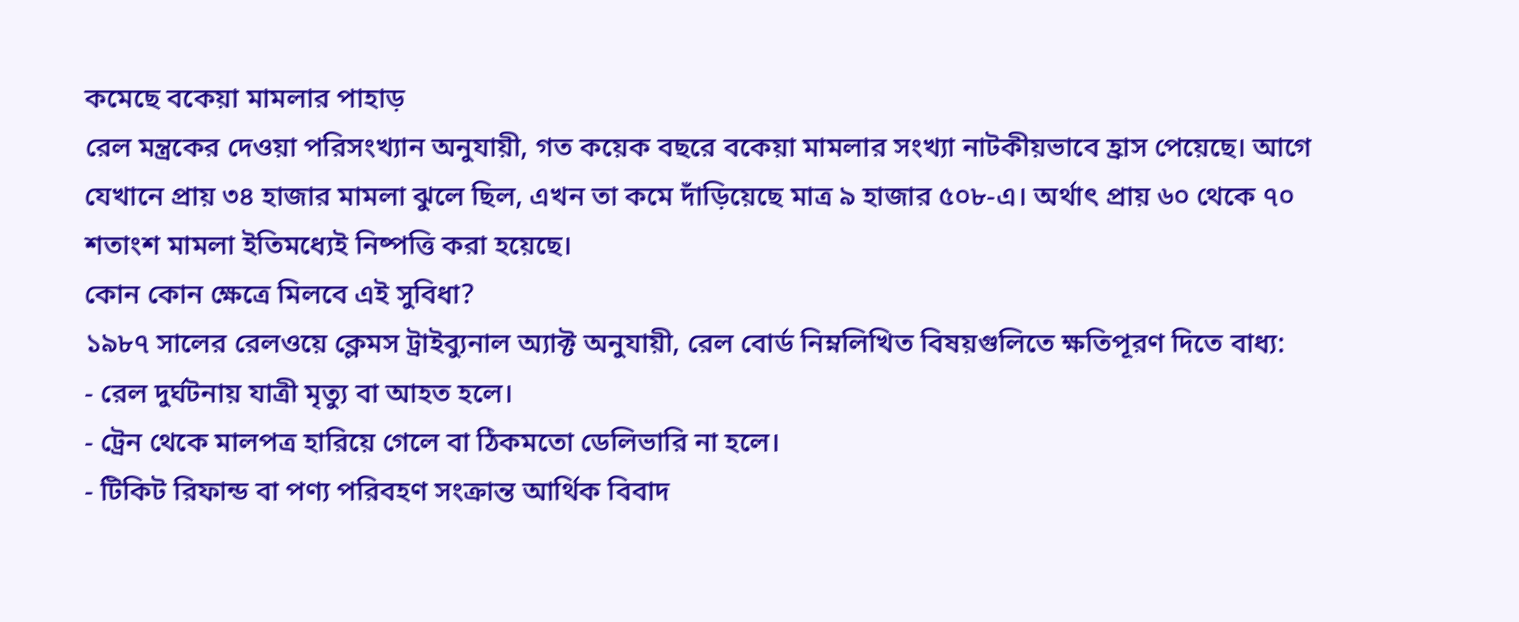কমেছে বকেয়া মামলার পাহাড়
রেল মন্ত্রকের দেওয়া পরিসংখ্যান অনুযায়ী, গত কয়েক বছরে বকেয়া মামলার সংখ্যা নাটকীয়ভাবে হ্রাস পেয়েছে। আগে যেখানে প্রায় ৩৪ হাজার মামলা ঝুলে ছিল, এখন তা কমে দাঁড়িয়েছে মাত্র ৯ হাজার ৫০৮-এ। অর্থাৎ প্রায় ৬০ থেকে ৭০ শতাংশ মামলা ইতিমধ্যেই নিষ্পত্তি করা হয়েছে।
কোন কোন ক্ষেত্রে মিলবে এই সুবিধা?
১৯৮৭ সালের রেলওয়ে ক্লেমস ট্রাইব্যুনাল অ্যাক্ট অনুযায়ী, রেল বোর্ড নিম্নলিখিত বিষয়গুলিতে ক্ষতিপূরণ দিতে বাধ্য:
- রেল দুর্ঘটনায় যাত্রী মৃত্যু বা আহত হলে।
- ট্রেন থেকে মালপত্র হারিয়ে গেলে বা ঠিকমতো ডেলিভারি না হলে।
- টিকিট রিফান্ড বা পণ্য পরিবহণ সংক্রান্ত আর্থিক বিবাদ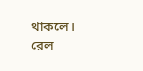থাকলে।
রেল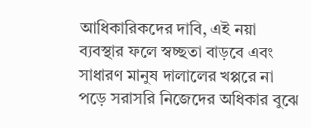আধিকারিকদের দাবি, এই নয়া ব্যবস্থার ফলে স্বচ্ছতা বাড়বে এবং সাধারণ মানুষ দালালের খপ্পরে না পড়ে সরাসরি নিজেদের অধিকার বুঝে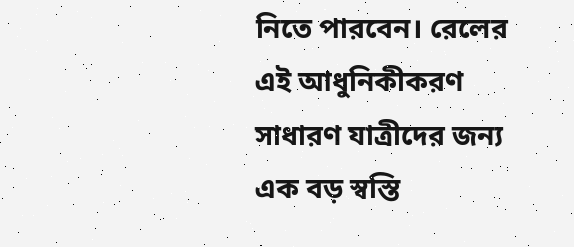নিতে পারবেন। রেলের এই আধুনিকীকরণ সাধারণ যাত্রীদের জন্য এক বড় স্বস্তি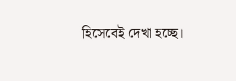হিসেবেই দেখা হচ্ছে।